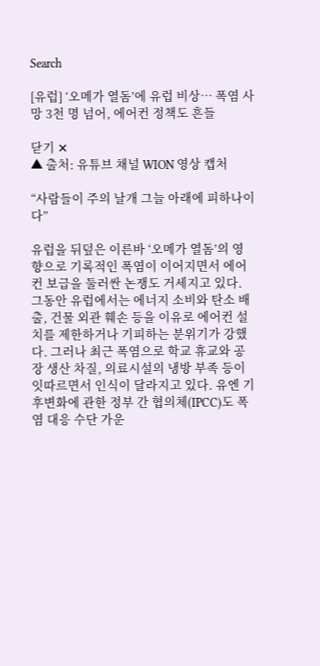Search

[유럽] ‘오메가 열돔’에 유럽 비상… 폭염 사망 3천 명 넘어, 에어컨 정책도 흔들

닫기 ✕
▲ 출처: 유튜브 채널 WION 영상 캡처

“사람들이 주의 날개 그늘 아래에 피하나이다”

유럽을 뒤덮은 이른바 ‘오메가 열돔’의 영향으로 기록적인 폭염이 이어지면서 에어컨 보급을 둘러싼 논쟁도 거세지고 있다. 그동안 유럽에서는 에너지 소비와 탄소 배출, 건물 외관 훼손 등을 이유로 에어컨 설치를 제한하거나 기피하는 분위기가 강했다. 그러나 최근 폭염으로 학교 휴교와 공장 생산 차질, 의료시설의 냉방 부족 등이 잇따르면서 인식이 달라지고 있다. 유엔 기후변화에 관한 정부 간 협의체(IPCC)도 폭염 대응 수단 가운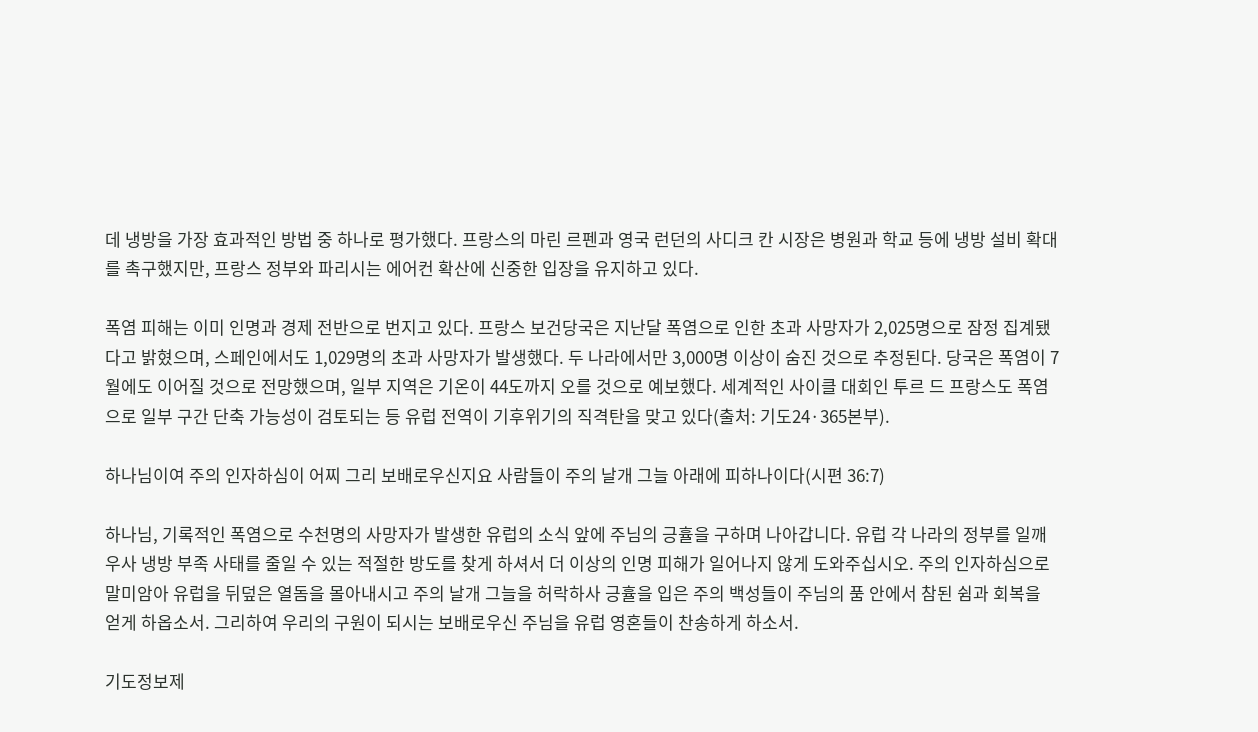데 냉방을 가장 효과적인 방법 중 하나로 평가했다. 프랑스의 마린 르펜과 영국 런던의 사디크 칸 시장은 병원과 학교 등에 냉방 설비 확대를 촉구했지만, 프랑스 정부와 파리시는 에어컨 확산에 신중한 입장을 유지하고 있다.

폭염 피해는 이미 인명과 경제 전반으로 번지고 있다. 프랑스 보건당국은 지난달 폭염으로 인한 초과 사망자가 2,025명으로 잠정 집계됐다고 밝혔으며, 스페인에서도 1,029명의 초과 사망자가 발생했다. 두 나라에서만 3,000명 이상이 숨진 것으로 추정된다. 당국은 폭염이 7월에도 이어질 것으로 전망했으며, 일부 지역은 기온이 44도까지 오를 것으로 예보했다. 세계적인 사이클 대회인 투르 드 프랑스도 폭염으로 일부 구간 단축 가능성이 검토되는 등 유럽 전역이 기후위기의 직격탄을 맞고 있다(출처: 기도24·365본부).

하나님이여 주의 인자하심이 어찌 그리 보배로우신지요 사람들이 주의 날개 그늘 아래에 피하나이다(시편 36:7)

하나님, 기록적인 폭염으로 수천명의 사망자가 발생한 유럽의 소식 앞에 주님의 긍휼을 구하며 나아갑니다. 유럽 각 나라의 정부를 일깨우사 냉방 부족 사태를 줄일 수 있는 적절한 방도를 찾게 하셔서 더 이상의 인명 피해가 일어나지 않게 도와주십시오. 주의 인자하심으로 말미암아 유럽을 뒤덮은 열돔을 몰아내시고 주의 날개 그늘을 허락하사 긍휼을 입은 주의 백성들이 주님의 품 안에서 참된 쉼과 회복을 얻게 하옵소서. 그리하여 우리의 구원이 되시는 보배로우신 주님을 유럽 영혼들이 찬송하게 하소서.

기도정보제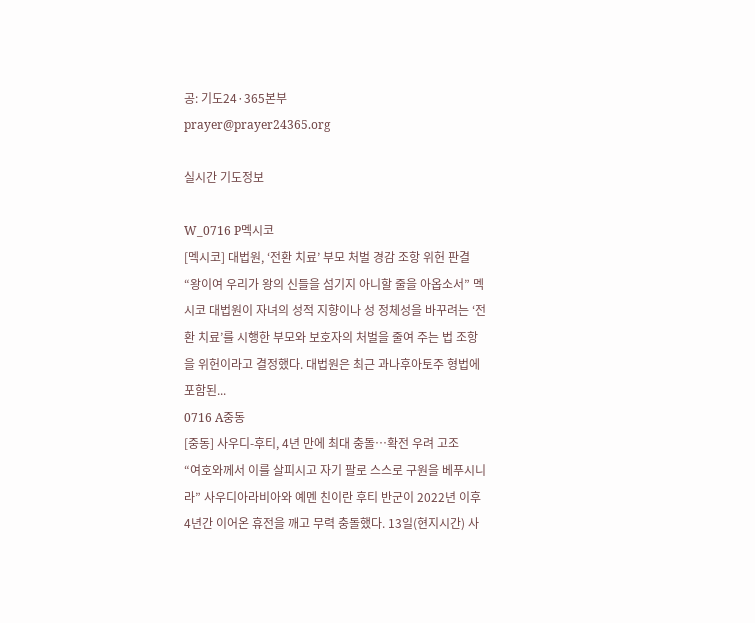공: 기도24·365본부
prayer@prayer24365.org

실시간 기도정보

W_0716 P멕시코
[멕시코] 대법원, ‘전환 치료’ 부모 처벌 경감 조항 위헌 판결
“왕이여 우리가 왕의 신들을 섬기지 아니할 줄을 아옵소서” 멕시코 대법원이 자녀의 성적 지향이나 성 정체성을 바꾸려는 ‘전환 치료’를 시행한 부모와 보호자의 처벌을 줄여 주는 법 조항을 위헌이라고 결정했다. 대법원은 최근 과나후아토주 형법에 포함된...
0716 A중동
[중동] 사우디-후티, 4년 만에 최대 충돌…확전 우려 고조
“여호와께서 이를 살피시고 자기 팔로 스스로 구원을 베푸시니라” 사우디아라비아와 예멘 친이란 후티 반군이 2022년 이후 4년간 이어온 휴전을 깨고 무력 충돌했다. 13일(현지시간) 사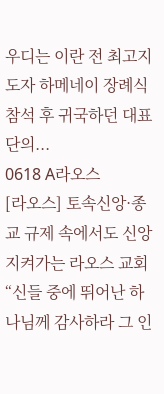우디는 이란 전 최고지도자 하메네이 장례식 참석 후 귀국하던 대표단의...
0618 A라오스
[라오스] 토속신앙·종교 규제 속에서도 신앙 지켜가는 라오스 교회
“신들 중에 뛰어난 하나님께 감사하라 그 인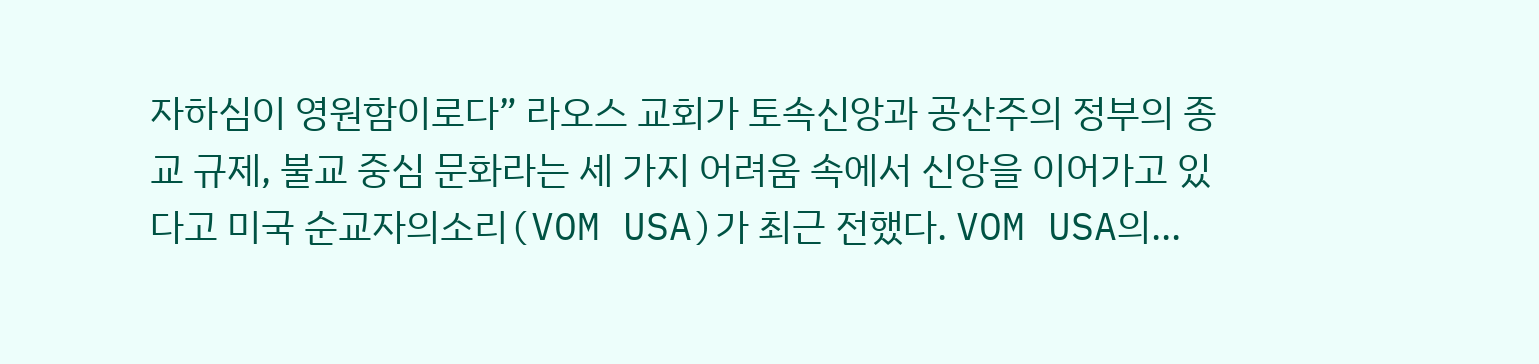자하심이 영원함이로다” 라오스 교회가 토속신앙과 공산주의 정부의 종교 규제, 불교 중심 문화라는 세 가지 어려움 속에서 신앙을 이어가고 있다고 미국 순교자의소리(VOM USA)가 최근 전했다. VOM USA의...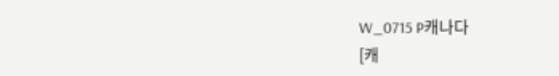W_0715 P캐나다
[캐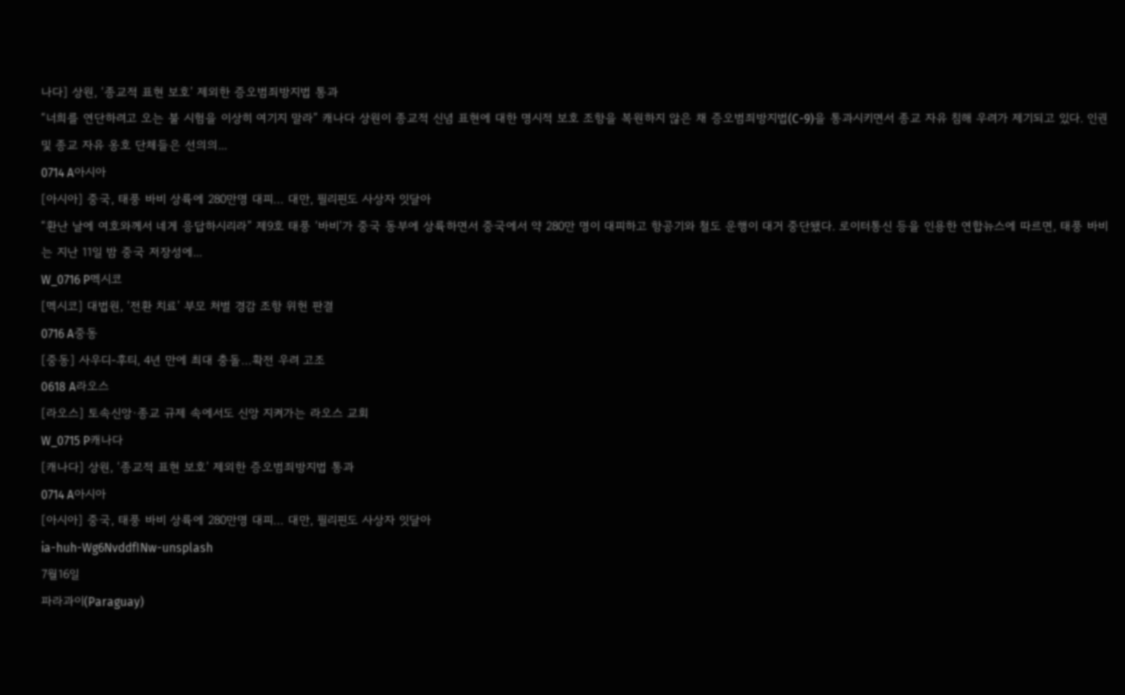나다] 상원, ‘종교적 표현 보호’ 제외한 증오범죄방지법 통과
“너희를 연단하려고 오는 불 시험을 이상히 여기지 말라” 캐나다 상원이 종교적 신념 표현에 대한 명시적 보호 조항을 복원하지 않은 채 증오범죄방지법(C-9)을 통과시키면서 종교 자유 침해 우려가 제기되고 있다. 인권 및 종교 자유 옹호 단체들은 선의의...
0714 A아시아
[아시아] 중국, 태풍 바비 상륙에 280만명 대피… 대만, 필리핀도 사상자 잇달아
“환난 날에 여호와께서 네게 응답하시리라” 제9호 태풍 ‘바비’가 중국 동부에 상륙하면서 중국에서 약 280만 명이 대피하고 항공기와 철도 운행이 대거 중단됐다. 로이터통신 등을 인용한 연합뉴스에 따르면, 태풍 바비는 지난 11일 밤 중국 저장성에...
W_0716 P멕시코
[멕시코] 대법원, ‘전환 치료’ 부모 처벌 경감 조항 위헌 판결
0716 A중동
[중동] 사우디-후티, 4년 만에 최대 충돌…확전 우려 고조
0618 A라오스
[라오스] 토속신앙·종교 규제 속에서도 신앙 지켜가는 라오스 교회
W_0715 P캐나다
[캐나다] 상원, ‘종교적 표현 보호’ 제외한 증오범죄방지법 통과
0714 A아시아
[아시아] 중국, 태풍 바비 상륙에 280만명 대피… 대만, 필리핀도 사상자 잇달아
ia-huh-Wg6NvddfINw-unsplash
7월16일
파라과이(Paraguay)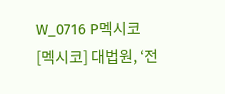W_0716 P멕시코
[멕시코] 대법원, ‘전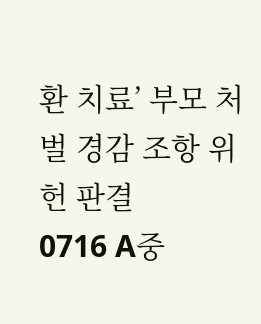환 치료’ 부모 처벌 경감 조항 위헌 판결
0716 A중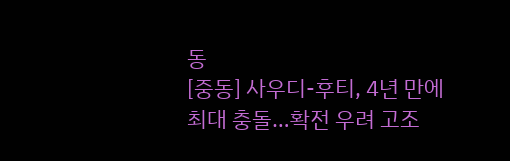동
[중동] 사우디-후티, 4년 만에 최대 충돌…확전 우려 고조